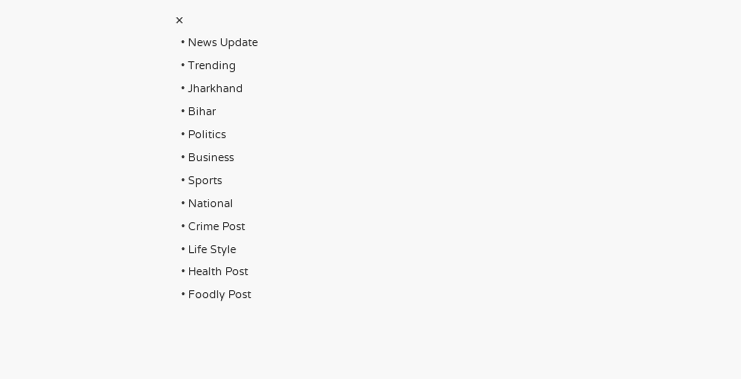✕
  • News Update
  • Trending
  • Jharkhand
  • Bihar
  • Politics
  • Business
  • Sports
  • National
  • Crime Post
  • Life Style
  • Health Post
  • Foodly Post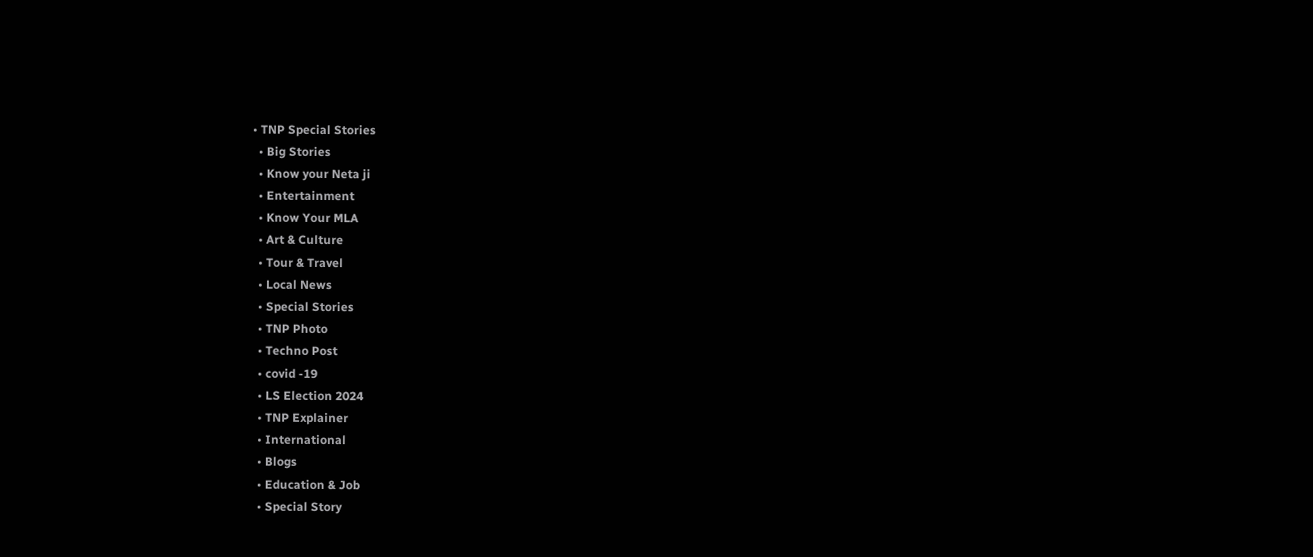• TNP Special Stories
  • Big Stories
  • Know your Neta ji
  • Entertainment
  • Know Your MLA
  • Art & Culture
  • Tour & Travel
  • Local News
  • Special Stories
  • TNP Photo
  • Techno Post
  • covid -19
  • LS Election 2024
  • TNP Explainer
  • International
  • Blogs
  • Education & Job
  • Special Story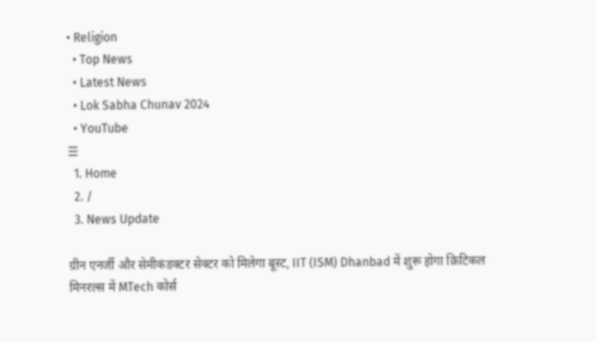• Religion
  • Top News
  • Latest News
  • Lok Sabha Chunav 2024
  • YouTube
☰
  1. Home
  2. /
  3. News Update

ग्रीन एनर्जी और सेमीकंडक्टर सेक्टर को मिलेगा बूस्ट, IIT (ISM) Dhanbad में शुरू होगा क्रिटिकल मिनरल्स में MTech कोर्स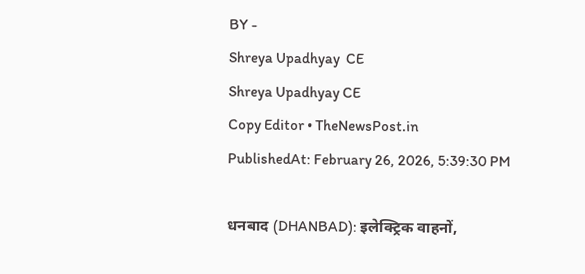BY -
Shreya Upadhyay  CE
Shreya Upadhyay CE
Copy Editor • TheNewsPost.in
PublishedAt: February 26, 2026, 5:39:30 PM

धनबाद (DHANBAD): इलेक्ट्रिक वाहनों,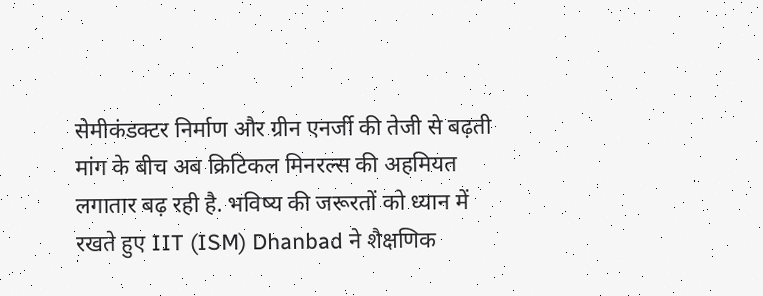सेमीकंडक्टर निर्माण और ग्रीन एनर्जी की तेजी से बढ़ती मांग के बीच अब क्रिटिकल मिनरल्स की अहमियत लगातार बढ़ रही है. भविष्य की जरूरतों को ध्यान में रखते हुए IIT (ISM) Dhanbad ने शैक्षणिक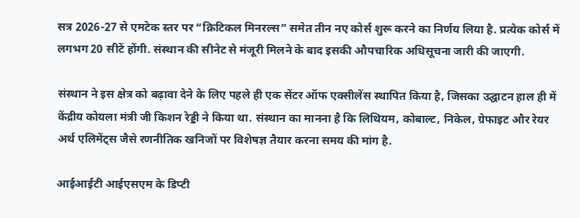सत्र 2026-27 से एमटेक स्तर पर “क्रिटिकल मिनरल्स” समेत तीन नए कोर्स शुरू करने का निर्णय लिया है. प्रत्येक कोर्स में लगभग 20 सीटें होंगी. संस्थान की सीनेट से मंजूरी मिलने के बाद इसकी औपचारिक अधिसूचना जारी की जाएगी.

संस्थान ने इस क्षेत्र को बढ़ावा देने के लिए पहले ही एक सेंटर ऑफ एक्सीलेंस स्थापित किया है, जिसका उद्घाटन हाल ही में केंद्रीय कोयला मंत्री जी किशन रेड्डी ने किया था. संस्थान का मानना है कि लिथियम, कोबाल्ट, निकेल, ग्रेफाइट और रेयर अर्थ एलिमेंट्स जैसे रणनीतिक खनिजों पर विशेषज्ञ तैयार करना समय की मांग है.

आईआईटी आईएसएम के डिप्टी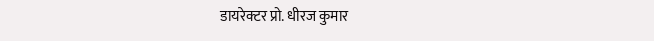डायरेक्टर प्रो. धीरज कुमार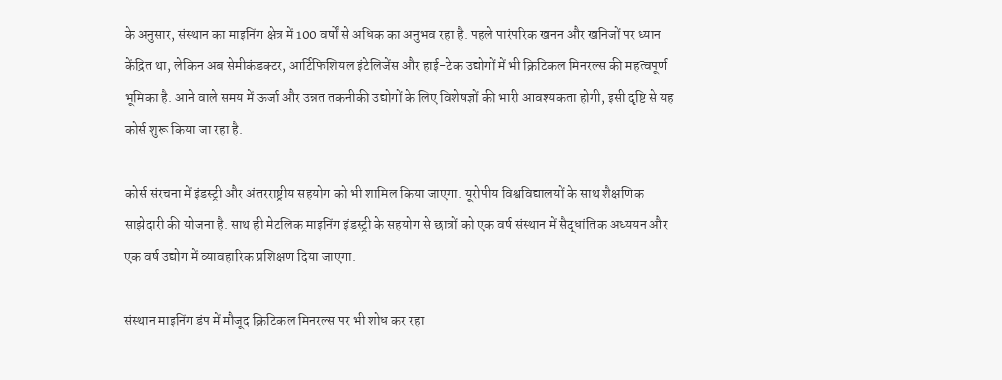के अनुसार, संस्थान का माइनिंग क्षेत्र में 100 वर्षों से अधिक का अनुभव रहा है. पहले पारंपरिक खनन और खनिजों पर ध्यान केंद्रित था, लेकिन अब सेमीकंडक्टर, आर्टिफिशियल इंटेलिजेंस और हाई-टेक उद्योगों में भी क्रिटिकल मिनरल्स की महत्वपूर्ण भूमिका है. आने वाले समय में ऊर्जा और उन्नत तकनीकी उद्योगों के लिए विशेषज्ञों की भारी आवश्यकता होगी, इसी दृष्टि से यह कोर्स शुरू किया जा रहा है.

कोर्स संरचना में इंडस्ट्री और अंतरराष्ट्रीय सहयोग को भी शामिल किया जाएगा. यूरोपीय विश्वविद्यालयों के साथ शैक्षणिक साझेदारी की योजना है. साथ ही मेटलिक माइनिंग इंडस्ट्री के सहयोग से छात्रों को एक वर्ष संस्थान में सैद्धांतिक अध्ययन और एक वर्ष उद्योग में व्यावहारिक प्रशिक्षण दिया जाएगा.

संस्थान माइनिंग डंप में मौजूद क्रिटिकल मिनरल्स पर भी शोध कर रहा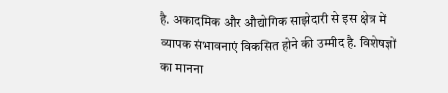है. अकादमिक और औद्योगिक साझेदारी से इस क्षेत्र में व्यापक संभावनाएं विकसित होने की उम्मीद है. विशेषज्ञों का मानना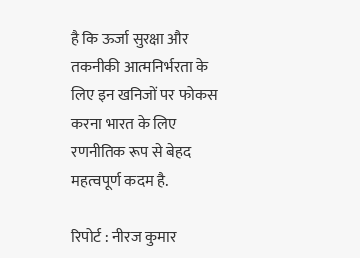है कि ऊर्जा सुरक्षा और तकनीकी आत्मनिर्भरता के लिए इन खनिजों पर फोकस करना भारत के लिए रणनीतिक रूप से बेहद महत्वपूर्ण कदम है.

रिपोर्ट : नीरज कुमार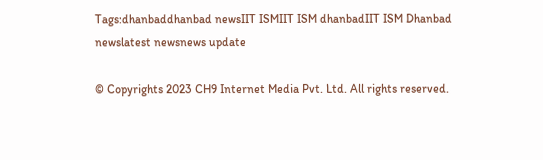Tags:dhanbaddhanbad newsIIT ISMIIT ISM dhanbadIIT ISM Dhanbad newslatest newsnews update

© Copyrights 2023 CH9 Internet Media Pvt. Ltd. All rights reserved.